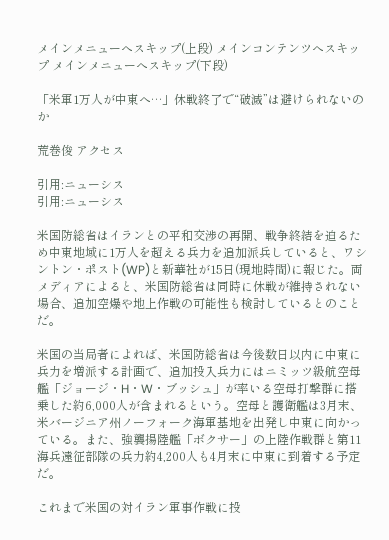メインメニューへスキップ(上段) メインコンテンツへスキップ メインメニューへスキップ(下段)

「米軍1万人が中東へ…」休戦終了で“破滅”は避けられないのか

荒巻俊 アクセス

引用:ニューシス
引用:ニューシス

米国防総省はイランとの平和交渉の再開、戦争終結を迫るため中東地域に1万人を超える兵力を追加派兵していると、ワシントン・ポスト(WP)と新華社が15日(現地時間)に報じた。両メディアによると、米国防総省は同時に休戦が維持されない場合、追加空爆や地上作戦の可能性も検討しているとのことだ。

米国の当局者によれば、米国防総省は今後数日以内に中東に兵力を増派する計画で、追加投入兵力にはニミッツ級航空母艦「ジョージ・H・W・ブッシュ」が率いる空母打撃群に搭乗した約6,000人が含まれるという。空母と護衛艦は3月末、米バージニア州ノーフォーク海軍基地を出発し中東に向かっている。また、強襲揚陸艦「ボクサー」の上陸作戦群と第11海兵遠征部隊の兵力約4,200人も4月末に中東に到着する予定だ。

これまで米国の対イラン軍事作戦に投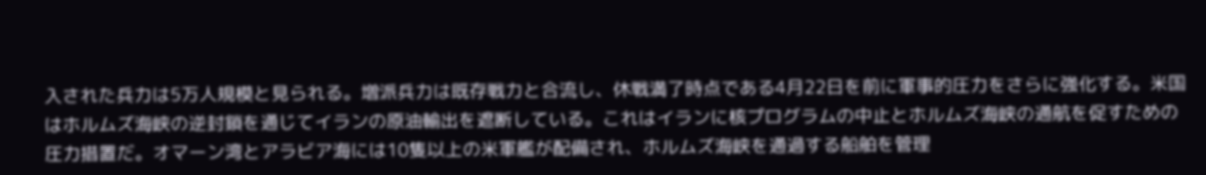入された兵力は5万人規模と見られる。増派兵力は既存戦力と合流し、休戦満了時点である4月22日を前に軍事的圧力をさらに強化する。米国はホルムズ海峡の逆封鎖を通じてイランの原油輸出を遮断している。これはイランに核プログラムの中止とホルムズ海峡の通航を促すための圧力措置だ。オマーン湾とアラビア海には10隻以上の米軍艦が配備され、ホルムズ海峡を通過する船舶を管理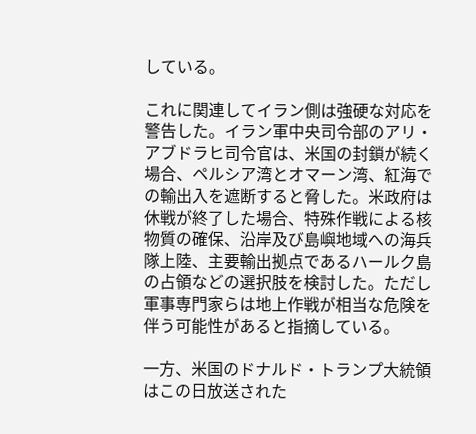している。

これに関連してイラン側は強硬な対応を警告した。イラン軍中央司令部のアリ・アブドラヒ司令官は、米国の封鎖が続く場合、ペルシア湾とオマーン湾、紅海での輸出入を遮断すると脅した。米政府は休戦が終了した場合、特殊作戦による核物質の確保、沿岸及び島嶼地域への海兵隊上陸、主要輸出拠点であるハールク島の占領などの選択肢を検討した。ただし軍事専門家らは地上作戦が相当な危険を伴う可能性があると指摘している。

一方、米国のドナルド・トランプ大統領はこの日放送された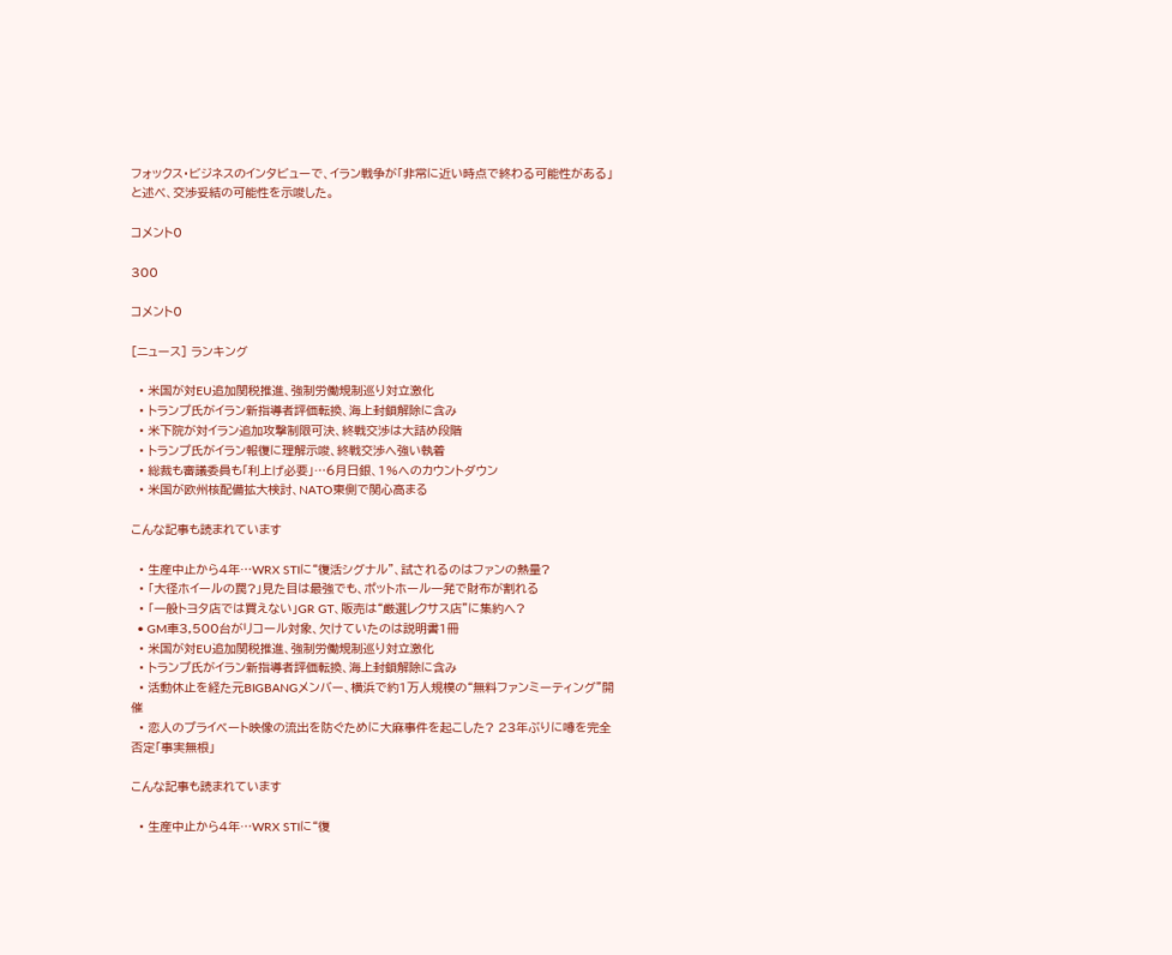フォックス・ビジネスのインタビューで、イラン戦争が「非常に近い時点で終わる可能性がある」と述べ、交渉妥結の可能性を示唆した。

コメント0

300

コメント0

[ニュース] ランキング

  • 米国が対EU追加関税推進、強制労働規制巡り対立激化
  • トランプ氏がイラン新指導者評価転換、海上封鎖解除に含み
  • 米下院が対イラン追加攻撃制限可決、終戦交渉は大詰め段階
  • トランプ氏がイラン報復に理解示唆、終戦交渉へ強い執着
  • 総裁も審議委員も「利上げ必要」…6月日銀、1%へのカウントダウン
  • 米国が欧州核配備拡大検討、NATO東側で関心高まる

こんな記事も読まれています

  • 生産中止から4年…WRX STIに“復活シグナル”、試されるのはファンの熱量?
  • 「大径ホイールの罠?」見た目は最強でも、ポットホール一発で財布が割れる
  • 「一般トヨタ店では買えない」GR GT、販売は“厳選レクサス店”に集約へ?
  • GM車3,500台がリコール対象、欠けていたのは説明書1冊
  • 米国が対EU追加関税推進、強制労働規制巡り対立激化
  • トランプ氏がイラン新指導者評価転換、海上封鎖解除に含み
  • 活動休止を経た元BIGBANGメンバー、横浜で約1万人規模の“無料ファンミーティング”開催
  • 恋人のプライベート映像の流出を防ぐために大麻事件を起こした? 23年ぶりに噂を完全否定「事実無根」

こんな記事も読まれています

  • 生産中止から4年…WRX STIに“復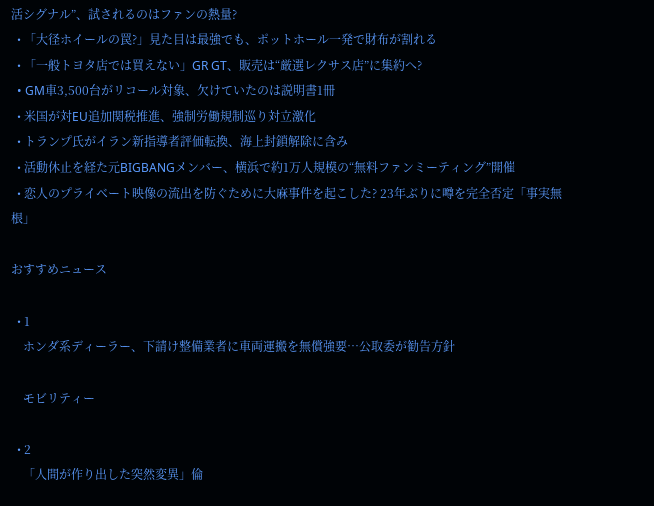活シグナル”、試されるのはファンの熱量?
  • 「大径ホイールの罠?」見た目は最強でも、ポットホール一発で財布が割れる
  • 「一般トヨタ店では買えない」GR GT、販売は“厳選レクサス店”に集約へ?
  • GM車3,500台がリコール対象、欠けていたのは説明書1冊
  • 米国が対EU追加関税推進、強制労働規制巡り対立激化
  • トランプ氏がイラン新指導者評価転換、海上封鎖解除に含み
  • 活動休止を経た元BIGBANGメンバー、横浜で約1万人規模の“無料ファンミーティング”開催
  • 恋人のプライベート映像の流出を防ぐために大麻事件を起こした? 23年ぶりに噂を完全否定「事実無根」

おすすめニュース

  • 1
    ホンダ系ディーラー、下請け整備業者に車両運搬を無償強要…公取委が勧告方針

    モビリティー

  • 2
    「人間が作り出した突然変異」倫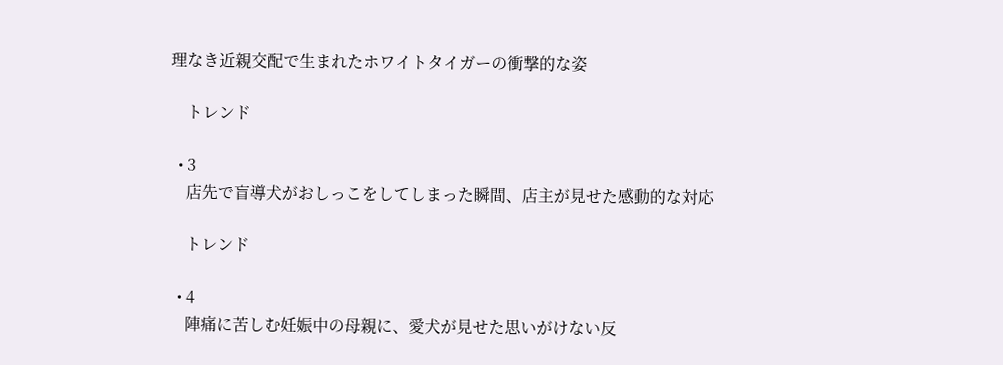理なき近親交配で生まれたホワイトタイガーの衝撃的な姿

    トレンド

  • 3
    店先で盲導犬がおしっこをしてしまった瞬間、店主が見せた感動的な対応

    トレンド

  • 4
    陣痛に苦しむ妊娠中の母親に、愛犬が見せた思いがけない反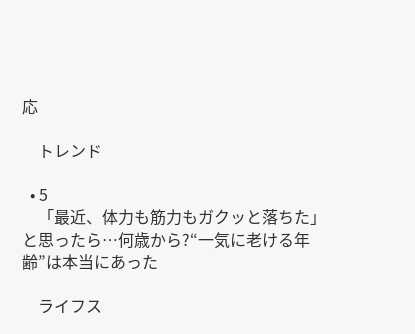応

    トレンド

  • 5
    「最近、体力も筋力もガクッと落ちた」と思ったら…何歳から?“一気に老ける年齢”は本当にあった

    ライフス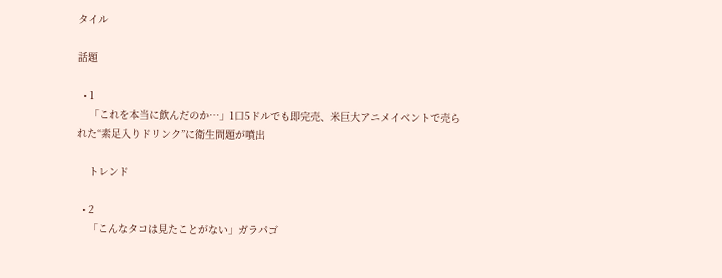タイル

話題

  • 1
    「これを本当に飲んだのか…」1口5ドルでも即完売、米巨大アニメイベントで売られた“素足入りドリンク”に衛生問題が噴出

    トレンド

  • 2
    「こんなタコは見たことがない」ガラパゴ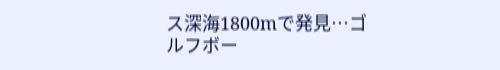ス深海1800mで発見…ゴルフボー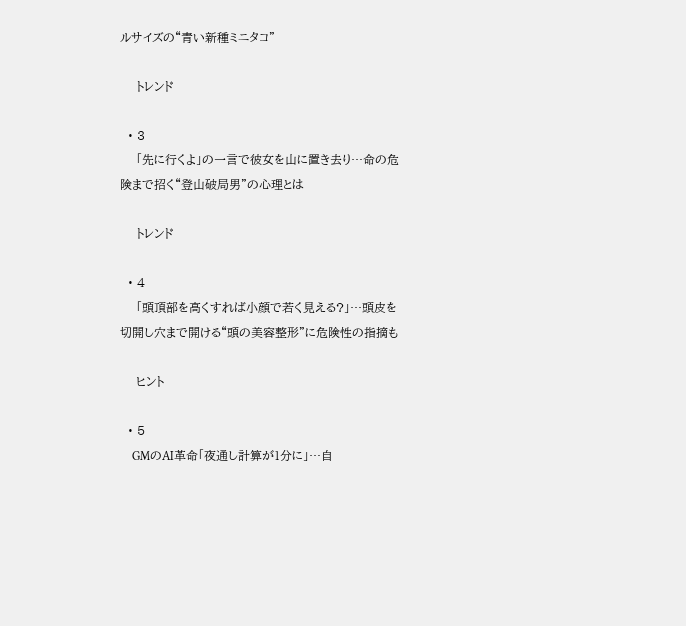ルサイズの“青い新種ミニタコ”

    トレンド

  • 3
    「先に行くよ」の一言で彼女を山に置き去り…命の危険まで招く“登山破局男”の心理とは

    トレンド

  • 4
    「頭頂部を高くすれば小顔で若く見える?」…頭皮を切開し穴まで開ける“頭の美容整形”に危険性の指摘も

    ヒント

  • 5
    GMのAI革命「夜通し計算が1分に」…自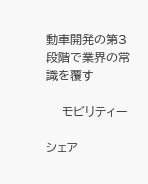動車開発の第3段階で業界の常識を覆す

    モビリティー

シェア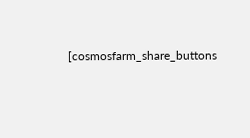[cosmosfarm_share_buttons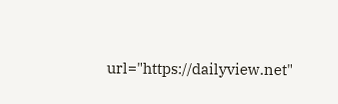url="https://dailyview.net"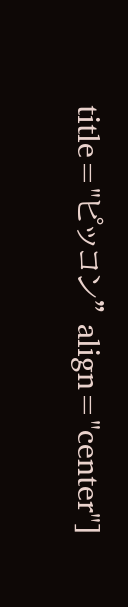title="ピッコン" align="center"]